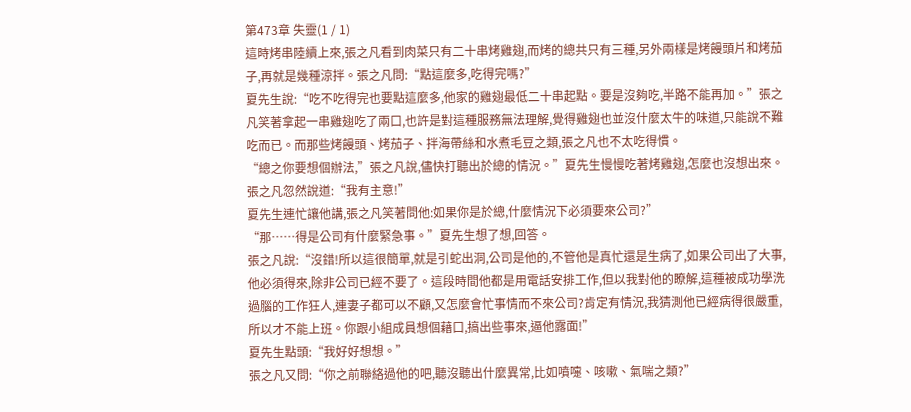第473章 失靈(1 / 1)
這時烤串陸續上來,張之凡看到肉菜只有二十串烤雞翅,而烤的總共只有三種,另外兩樣是烤饅頭片和烤茄子,再就是幾種涼拌。張之凡問:“點這麼多,吃得完嗎?”
夏先生說:“吃不吃得完也要點這麼多,他家的雞翅最低二十串起點。要是沒夠吃,半路不能再加。”張之凡笑著拿起一串雞翅吃了兩口,也許是對這種服務無法理解,覺得雞翅也並沒什麼太牛的味道,只能說不難吃而已。而那些烤饅頭、烤茄子、拌海帶絲和水煮毛豆之類,張之凡也不太吃得慣。
“總之你要想個辦法,”張之凡說,儘快打聽出於總的情況。”夏先生慢慢吃著烤雞翅,怎麼也沒想出來。
張之凡忽然說道:“我有主意!”
夏先生連忙讓他講,張之凡笑著問他:如果你是於總,什麼情況下必須要來公司?”
“那……得是公司有什麼緊急事。”夏先生想了想,回答。
張之凡說:“沒錯!所以這很簡單,就是引蛇出洞,公司是他的,不管他是真忙還是生病了,如果公司出了大事,他必須得來,除非公司已經不要了。這段時間他都是用電話安排工作,但以我對他的瞭解,這種被成功學洗過腦的工作狂人,連妻子都可以不顧,又怎麼會忙事情而不來公司?肯定有情況,我猜測他已經病得很嚴重,所以才不能上班。你跟小組成員想個藉口,搞出些事來,逼他露面!”
夏先生點頭:“我好好想想。”
張之凡又問:“你之前聯絡過他的吧,聽沒聽出什麼異常,比如噴嚏、咳嗽、氣喘之類?”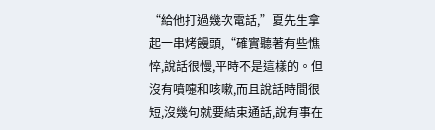“給他打過幾次電話,”夏先生拿起一串烤饅頭,“確實聽著有些憔悴,說話很慢,平時不是這樣的。但沒有噴嚏和咳嗽,而且說話時間很短,沒幾句就要結束通話,說有事在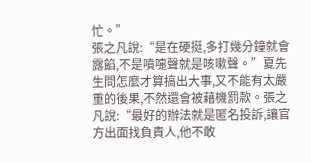忙。”
張之凡說:“是在硬挺,多打幾分鐘就會露餡,不是噴嚏聲就是咳嗽聲。”夏先生問怎麼才算搞出大事,又不能有太嚴重的後果,不然還會被藉機罰款。張之凡說:“最好的辦法就是匿名投訴,讓官方出面找負責人,他不敢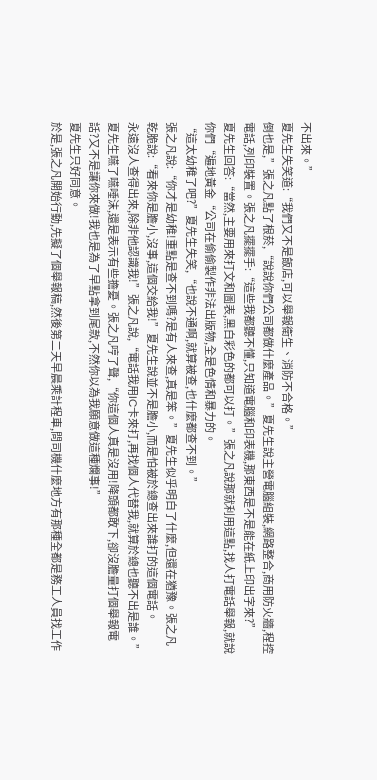不出來。”
夏先生失笑道:“我們又不是飯店,可以舉報衛生、消防不合格。”
倒也是,”張之凡點了根菸,“說說你們公司都做什麼產品。”夏先生說主營電腦組裝,網路整合,商用防火牆,程控電話,列印裝置。張之凡擺擺手:“這些我都聽不懂,只知道電腦和印表機,那東西是不是能在紙上印出字來?”
夏先生回答:“當然,主要用來打文和圖表,黑白彩色的都可以打。”張之凡說那就利用這點,找人打電話舉報,就說你們“遍地黃金“公司在偷偷製作非法出版物,全是色情和暴力的。
“這太幼稚了吧?”夏先生失笑,“也說不通啊,就算被查,也什麼都查不到。”
張之凡說:“你才是幼稚!重點是查不到嗎?是有人來查,真是笨。”夏先生似乎明白了什麼,但還在猶豫。張之凡乾脆說:“看來你是膽小,沒事,這個交給我!”夏先生說並不是膽小,而是怕被於總查出來誰打的這個電話。
永遠沒人查得出來,除非他認識我!”張之凡說,“電話我用IC卡來打,再找個人代替我,就算於總也聽不出是誰。”夏先生嚥了嚥唾沫,還是表示有些擔憂。張之凡哼了聲,“你這個人真是沒用!降頭都敢下,卻沒膽量打個舉報電話?又不是讓你來做!我也是為了早點拿到尾款,不然你以為我願意做這種爛事!”
夏先生只好同意。
於是,張之凡開始行動,先擬了個舉報稿,然後第二天早晨乘計程車,問司機什麼地方有那種全都是務工人員找工作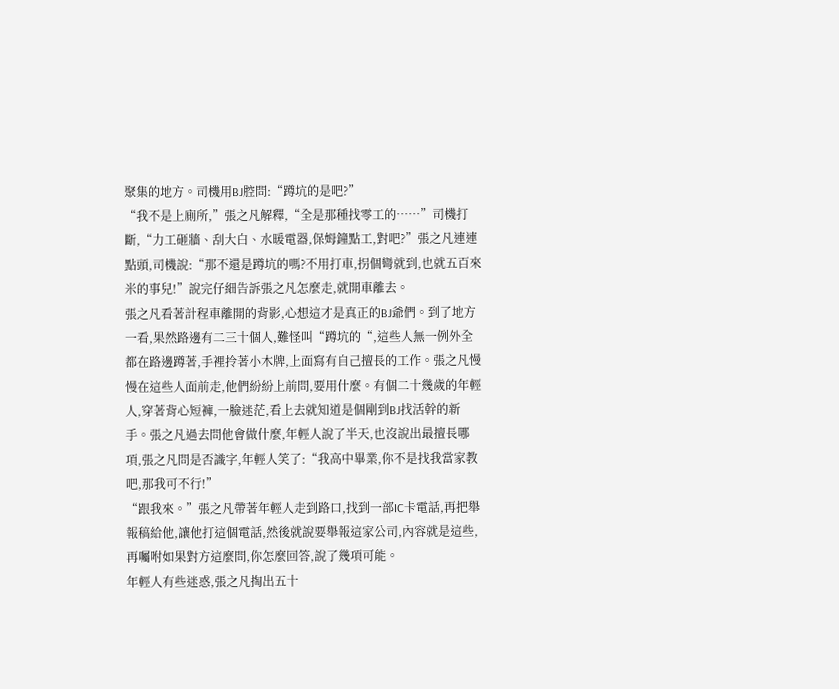聚集的地方。司機用BJ腔問:“蹲坑的是吧?”
“我不是上廁所,”張之凡解釋,“全是那種找零工的……”司機打斷,“力工砸牆、刮大白、水暖電器,保姆鐘點工,對吧?”張之凡連連點頭,司機說:“那不還是蹲坑的嗎?不用打車,拐個彎就到,也就五百來米的事兒!”說完仔細告訴張之凡怎麼走,就開車離去。
張之凡看著計程車離開的背影,心想這才是真正的BJ爺們。到了地方一看,果然路邊有二三十個人,難怪叫“蹲坑的“,這些人無一例外全都在路邊蹲著,手裡拎著小木牌,上面寫有自己擅長的工作。張之凡慢慢在這些人面前走,他們紛紛上前問,要用什麼。有個二十幾歲的年輕人,穿著背心短褲,一臉迷茫,看上去就知道是個剛到BJ找活幹的新手。張之凡過去問他會做什麼,年輕人說了半天,也沒說出最擅長哪項,張之凡問是否識字,年輕人笑了:“我高中畢業,你不是找我當家教吧,那我可不行!”
“跟我來。”張之凡帶著年輕人走到路口,找到一部IC卡電話,再把舉報稿給他,讓他打這個電話,然後就說要舉報這家公司,內容就是這些,再囑咐如果對方這麼問,你怎麼回答,說了幾項可能。
年輕人有些迷惑,張之凡掏出五十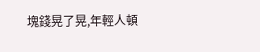塊錢晃了晃,年輕人頓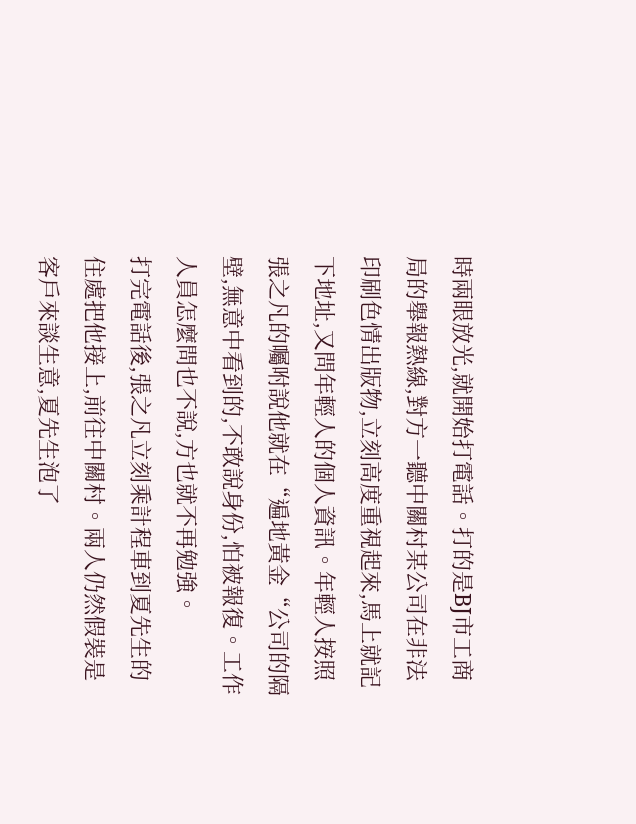時兩眼放光,就開始打電話。打的是BJ市工商局的舉報熱線,對方一聽中關村某公司在非法印刷色情出版物,立刻高度重視起來,馬上就記下地址,又問年輕人的個人資訊。年輕人按照張之凡的囑咐說他就在“遍地黃金“公司的隔壁,無意中看到的,不敢說身份,怕被報復。工作人員怎麼問也不說,方也就不再勉強。
打完電話後,張之凡立刻乘計程車到夏先生的住處把他接上,前往中關村。兩人仍然假裝是客戶來談生意,夏先生泡了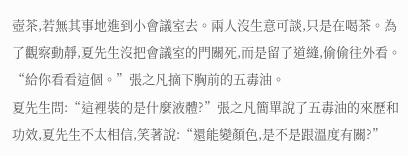壺茶,若無其事地進到小會議室去。兩人沒生意可談,只是在喝茶。為了觀察動靜,夏先生沒把會議室的門關死,而是留了道縫,偷偷往外看。
“給你看看這個。”張之凡摘下胸前的五毒油。
夏先生問:“這裡裝的是什麼液體?”張之凡簡單說了五毒油的來歷和功效,夏先生不太相信,笑著說:“還能變顏色,是不是跟溫度有關?”